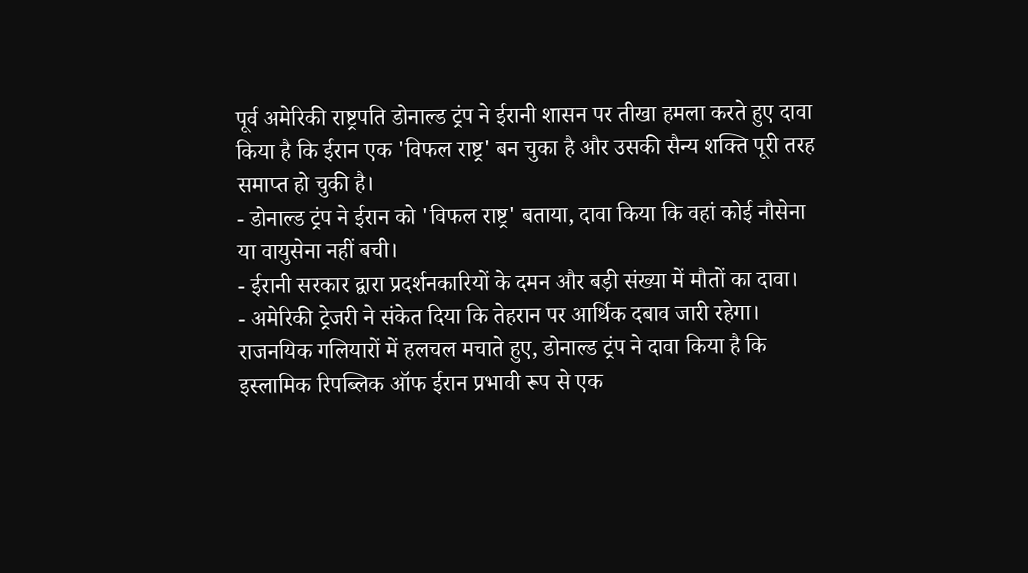पूर्व अमेरिकी राष्ट्रपति डोनाल्ड ट्रंप ने ईरानी शासन पर तीखा हमला करते हुए दावा किया है कि ईरान एक 'विफल राष्ट्र' बन चुका है और उसकी सैन्य शक्ति पूरी तरह समाप्त हो चुकी है।
- डोनाल्ड ट्रंप ने ईरान को 'विफल राष्ट्र' बताया, दावा किया कि वहां कोई नौसेना या वायुसेना नहीं बची।
- ईरानी सरकार द्वारा प्रदर्शनकारियों के दमन और बड़ी संख्या में मौतों का दावा।
- अमेरिकी ट्रेजरी ने संकेत दिया कि तेहरान पर आर्थिक दबाव जारी रहेगा।
राजनयिक गलियारों में हलचल मचाते हुए, डोनाल्ड ट्रंप ने दावा किया है कि इस्लामिक रिपब्लिक ऑफ ईरान प्रभावी रूप से एक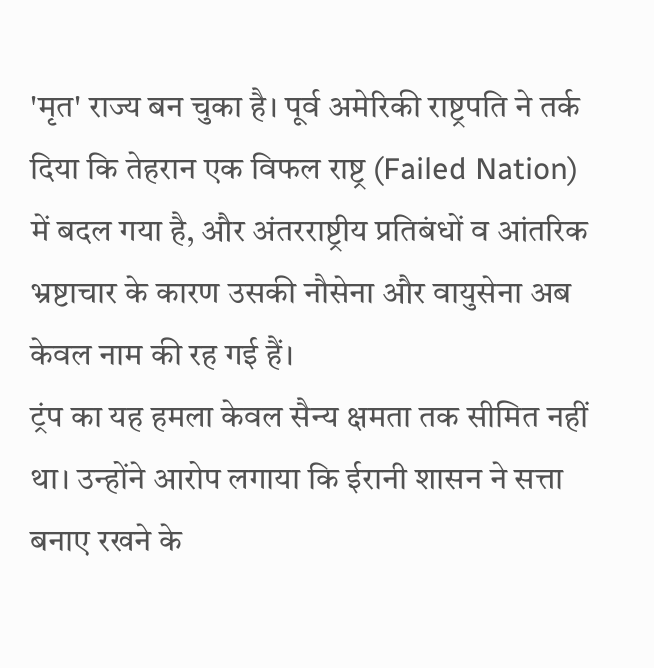'मृत' राज्य बन चुका है। पूर्व अमेरिकी राष्ट्रपति ने तर्क दिया कि तेहरान एक विफल राष्ट्र (Failed Nation) में बदल गया है, और अंतरराष्ट्रीय प्रतिबंधों व आंतरिक भ्रष्टाचार के कारण उसकी नौसेना और वायुसेना अब केवल नाम की रह गई हैं।
ट्रंप का यह हमला केवल सैन्य क्षमता तक सीमित नहीं था। उन्होंने आरोप लगाया कि ईरानी शासन ने सत्ता बनाए रखने के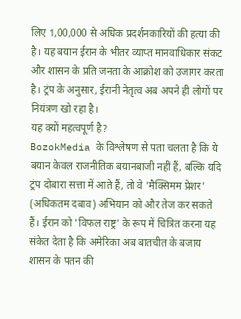लिए 1,00,000 से अधिक प्रदर्शनकारियों की हत्या की है। यह बयान ईरान के भीतर व्याप्त मानवाधिकार संकट और शासन के प्रति जनता के आक्रोश को उजागर करता है। ट्रंप के अनुसार, ईरानी नेतृत्व अब अपने ही लोगों पर नियंत्रण खो रहा है।
यह क्यों महत्वपूर्ण है?
BozokMedia के विश्लेषण से पता चलता है कि ये बयान केवल राजनीतिक बयानबाजी नहीं हैं, बल्कि यदि ट्रंप दोबारा सत्ता में आते हैं, तो वे 'मैक्सिमम प्रेशर' (अधिकतम दबाव) अभियान को और तेज कर सकते हैं। ईरान को 'विफल राष्ट्र' के रूप में चित्रित करना यह संकेत देता है कि अमेरिका अब बातचीत के बजाय शासन के पतन की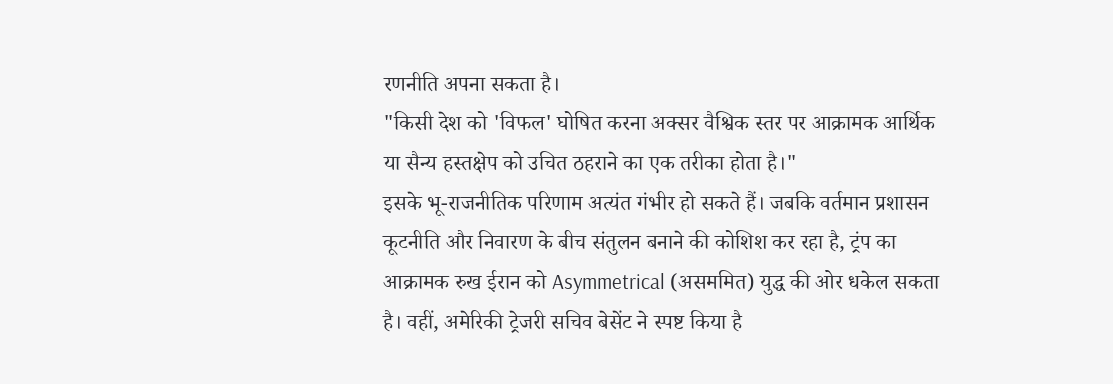रणनीति अपना सकता है।
"किसी देश को 'विफल' घोषित करना अक्सर वैश्विक स्तर पर आक्रामक आर्थिक या सैन्य हस्तक्षेप को उचित ठहराने का एक तरीका होता है।"
इसके भू-राजनीतिक परिणाम अत्यंत गंभीर हो सकते हैं। जबकि वर्तमान प्रशासन कूटनीति और निवारण के बीच संतुलन बनाने की कोशिश कर रहा है, ट्रंप का आक्रामक रुख ईरान को Asymmetrical (असममित) युद्ध की ओर धकेल सकता है। वहीं, अमेरिकी ट्रेजरी सचिव बेसेंट ने स्पष्ट किया है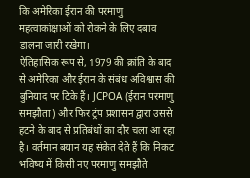कि अमेरिका ईरान की परमाणु महत्वाकांक्षाओं को रोकने के लिए दबाव डालना जारी रखेगा।
ऐतिहासिक रूप से, 1979 की क्रांति के बाद से अमेरिका और ईरान के संबंध अविश्वास की बुनियाद पर टिके हैं। JCPOA (ईरान परमाणु समझौता) और फिर ट्रंप प्रशासन द्वारा उससे हटने के बाद से प्रतिबंधों का दौर चला आ रहा है। वर्तमान बयान यह संकेत देते हैं कि निकट भविष्य में किसी नए परमाणु समझौते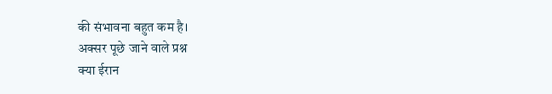की संभावना बहुत कम है।
अक्सर पूछे जाने वाले प्रश्न
क्या ईरान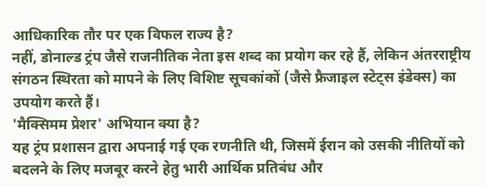आधिकारिक तौर पर एक विफल राज्य है?
नहीं, डोनाल्ड ट्रंप जैसे राजनीतिक नेता इस शब्द का प्रयोग कर रहे हैं, लेकिन अंतरराष्ट्रीय संगठन स्थिरता को मापने के लिए विशिष्ट सूचकांकों (जैसे फ्रैजाइल स्टेट्स इंडेक्स) का उपयोग करते हैं।
'मैक्सिमम प्रेशर' अभियान क्या है?
यह ट्रंप प्रशासन द्वारा अपनाई गई एक रणनीति थी, जिसमें ईरान को उसकी नीतियों को बदलने के लिए मजबूर करने हेतु भारी आर्थिक प्रतिबंध और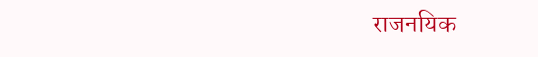राजनयिक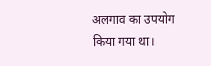अलगाव का उपयोग किया गया था।